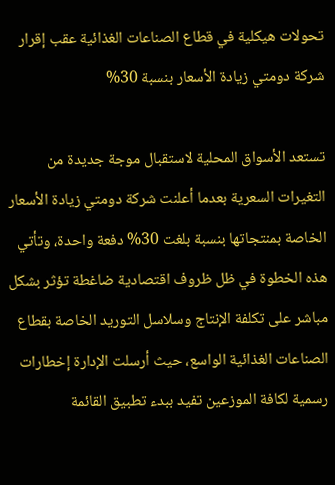تحولات هيكلية في قطاع الصناعات الغذائية عقب إقرار شركة دومتي زيادة الأسعار بنسبة 30%

تستعد الأسواق المحلية لاستقبال موجة جديدة من التغيرات السعرية بعدما أعلنت شركة دومتي زيادة الأسعار الخاصة بمنتجاتها بنسبة بلغت 30% دفعة واحدة، وتأتي هذه الخطوة في ظل ظروف اقتصادية ضاغطة تؤثر بشكل مباشر على تكلفة الإنتاج وسلاسل التوريد الخاصة بقطاع الصناعات الغذائية الواسع، حيث أرسلت الإدارة إخطارات رسمية لكافة الموزعين تفيد ببدء تطبيق القائمة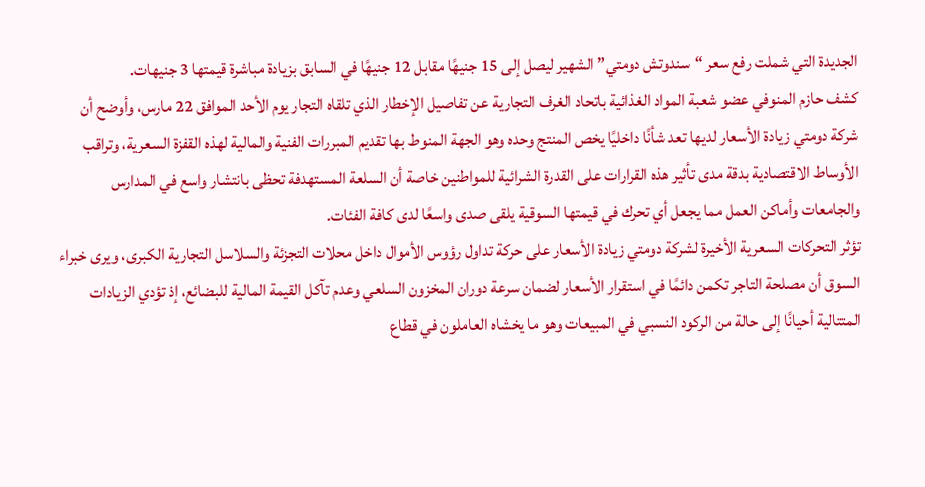الجديدة التي شملت رفع سعر “سندوتش دومتي” الشهير ليصل إلى 15 جنيهًا مقابل 12 جنيهًا في السابق بزيادة مباشرة قيمتها 3 جنيهات.
كشف حازم المنوفي عضو شعبة المواد الغذائية باتحاد الغرف التجارية عن تفاصيل الإخطار الذي تلقاه التجار يوم الأحد الموافق 22 مارس، وأوضح أن شركة دومتي زيادة الأسعار لديها تعد شأنًا داخليًا يخص المنتج وحده وهو الجهة المنوط بها تقديم المبررات الفنية والمالية لهذه القفزة السعرية، وتراقب الأوساط الاقتصادية بدقة مدى تأثير هذه القرارات على القدرة الشرائية للمواطنين خاصة أن السلعة المستهدفة تحظى بانتشار واسع في المدارس والجامعات وأماكن العمل مما يجعل أي تحرك في قيمتها السوقية يلقى صدى واسعًا لدى كافة الفئات.
تؤثر التحركات السعرية الأخيرة لشركة دومتي زيادة الأسعار على حركة تداول رؤوس الأموال داخل محلات التجزئة والسلاسل التجارية الكبرى، ويرى خبراء السوق أن مصلحة التاجر تكمن دائمًا في استقرار الأسعار لضمان سرعة دوران المخزون السلعي وعدم تآكل القيمة المالية للبضائع، إذ تؤدي الزيادات المتتالية أحيانًا إلى حالة من الركود النسبي في المبيعات وهو ما يخشاه العاملون في قطاع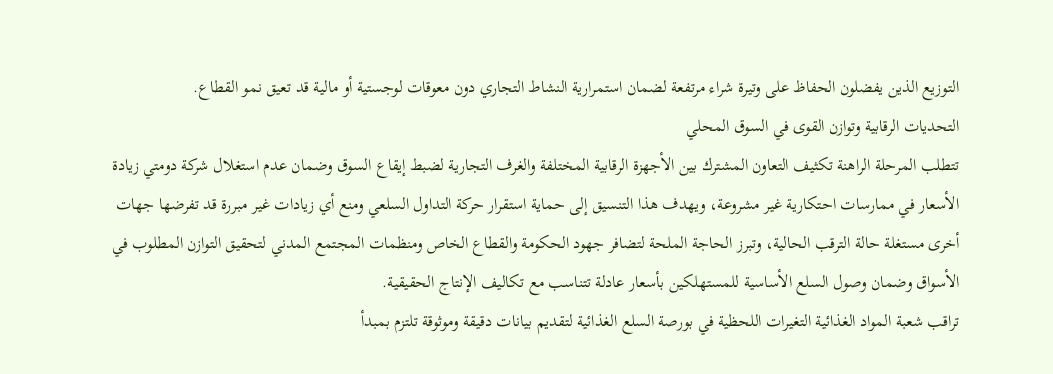التوزيع الذين يفضلون الحفاظ على وتيرة شراء مرتفعة لضمان استمرارية النشاط التجاري دون معوقات لوجستية أو مالية قد تعيق نمو القطاع.
التحديات الرقابية وتوازن القوى في السوق المحلي
تتطلب المرحلة الراهنة تكثيف التعاون المشترك بين الأجهزة الرقابية المختلفة والغرف التجارية لضبط إيقاع السوق وضمان عدم استغلال شركة دومتي زيادة الأسعار في ممارسات احتكارية غير مشروعة، ويهدف هذا التنسيق إلى حماية استقرار حركة التداول السلعي ومنع أي زيادات غير مبررة قد تفرضها جهات أخرى مستغلة حالة الترقب الحالية، وتبرز الحاجة الملحة لتضافر جهود الحكومة والقطاع الخاص ومنظمات المجتمع المدني لتحقيق التوازن المطلوب في الأسواق وضمان وصول السلع الأساسية للمستهلكين بأسعار عادلة تتناسب مع تكاليف الإنتاج الحقيقية.
تراقب شعبة المواد الغذائية التغيرات اللحظية في بورصة السلع الغذائية لتقديم بيانات دقيقة وموثوقة تلتزم بمبدأ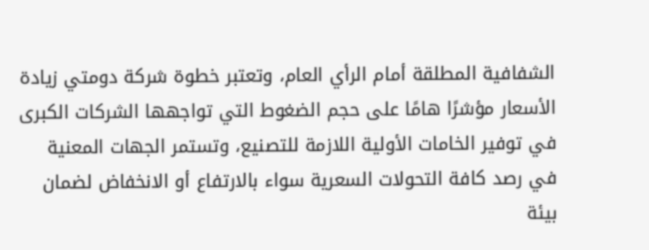الشفافية المطلقة أمام الرأي العام، وتعتبر خطوة شركة دومتي زيادة الأسعار مؤشرًا هامًا على حجم الضغوط التي تواجهها الشركات الكبرى في توفير الخامات الأولية اللازمة للتصنيع، وتستمر الجهات المعنية في رصد كافة التحولات السعرية سواء بالارتفاع أو الانخفاض لضمان بيئة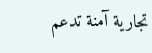تجارية آمنة تدعم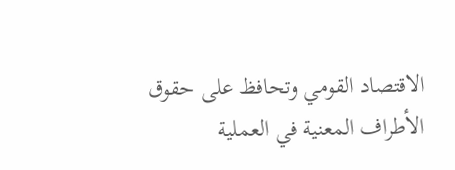الاقتصاد القومي وتحافظ على حقوق الأطراف المعنية في العملية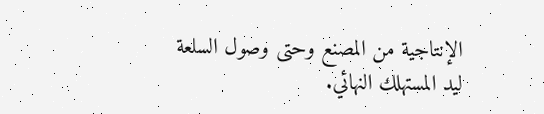الإنتاجية من المصنع وحتى وصول السلعة ليد المستهلك النهائي.